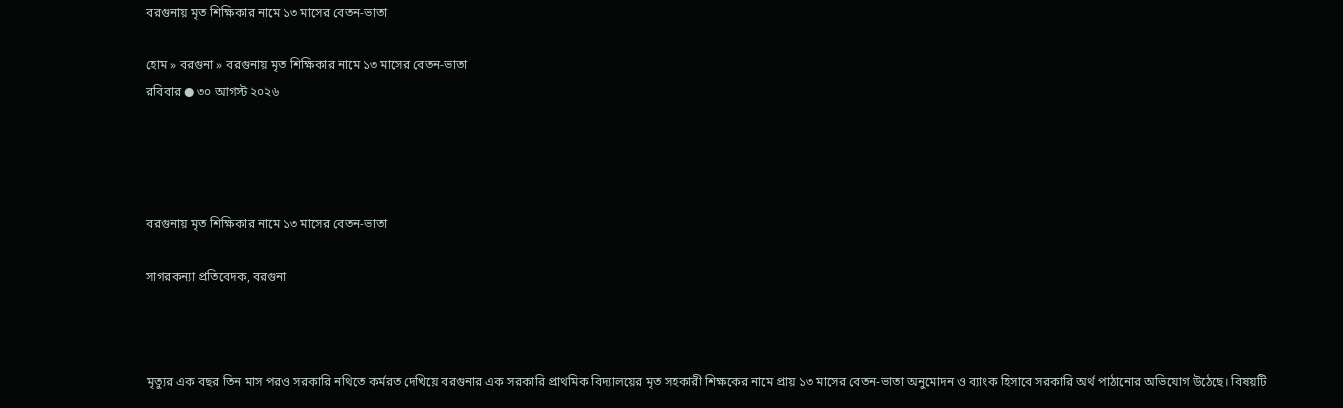বরগুনায় মৃত শিক্ষিকার নামে ১৩ মাসের বেতন-ভাতা

হোম » বরগুনা » বরগুনায় মৃত শিক্ষিকার নামে ১৩ মাসের বেতন-ভাতা
রবিবার ● ৩০ আগস্ট ২০২৬




বরগুনায় মৃত শিক্ষিকার নামে ১৩ মাসের বেতন-ভাতা

সাগরকন্যা প্রতিবেদক, বরগুনা



মৃত্যুর এক বছর তিন মাস পরও সরকারি নথিতে কর্মরত দেখিয়ে বরগুনার এক সরকারি প্রাথমিক বিদ্যালয়ের মৃত সহকারী শিক্ষকের নামে প্রায় ১৩ মাসের বেতন-ভাতা অনুমোদন ও ব্যাংক হিসাবে সরকারি অর্থ পাঠানোর অভিযোগ উঠেছে। বিষয়টি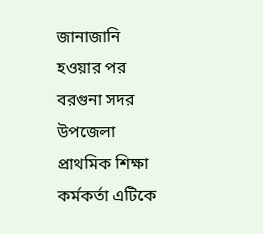জানাজানি হওয়ার পর বরগুনা সদর উপজেলা প্রাথমিক শিক্ষা কর্মকর্তা এটিকে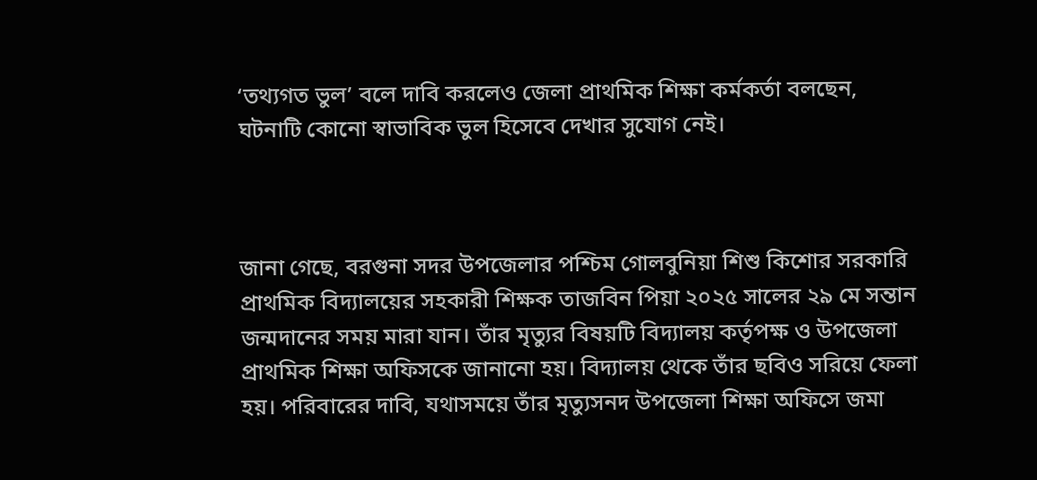‘তথ্যগত ভুল’ বলে দাবি করলেও জেলা প্রাথমিক শিক্ষা কর্মকর্তা বলছেন, ঘটনাটি কোনো স্বাভাবিক ভুল হিসেবে দেখার সুযোগ নেই।



জানা গেছে, বরগুনা সদর উপজেলার পশ্চিম গোলবুনিয়া শিশু কিশোর সরকারি প্রাথমিক বিদ্যালয়ের সহকারী শিক্ষক তাজবিন পিয়া ২০২৫ সালের ২৯ মে সন্তান জন্মদানের সময় মারা যান। তাঁর মৃত্যুর বিষয়টি বিদ্যালয় কর্তৃপক্ষ ও উপজেলা প্রাথমিক শিক্ষা অফিসকে জানানো হয়। বিদ্যালয় থেকে তাঁর ছবিও সরিয়ে ফেলা হয়। পরিবারের দাবি, যথাসময়ে তাঁর মৃত্যুসনদ উপজেলা শিক্ষা অফিসে জমা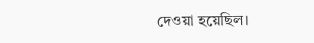দেওয়া হয়েছিল।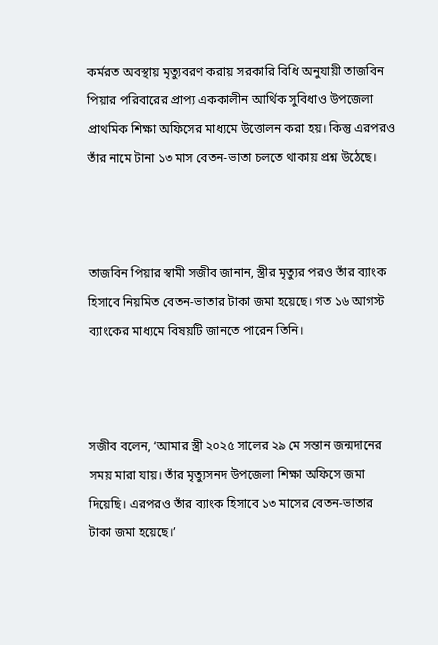কর্মরত অবস্থায় মৃত্যুবরণ করায় সরকারি বিধি অনুযায়ী তাজবিন পিয়ার পরিবারের প্রাপ্য এককালীন আর্থিক সুবিধাও উপজেলা প্রাথমিক শিক্ষা অফিসের মাধ্যমে উত্তোলন করা হয়। কিন্তু এরপরও তাঁর নামে টানা ১৩ মাস বেতন-ভাতা চলতে থাকায় প্রশ্ন উঠেছে।



তাজবিন পিয়ার স্বামী সজীব জানান, স্ত্রীর মৃত্যুর পরও তাঁর ব্যাংক হিসাবে নিয়মিত বেতন-ভাতার টাকা জমা হয়েছে। গত ১৬ আগস্ট ব্যাংকের মাধ্যমে বিষয়টি জানতে পারেন তিনি।



সজীব বলেন, ‘আমার স্ত্রী ২০২৫ সালের ২৯ মে সন্তান জন্মদানের সময় মারা যায়। তাঁর মৃত্যুসনদ উপজেলা শিক্ষা অফিসে জমা দিয়েছি। এরপরও তাঁর ব্যাংক হিসাবে ১৩ মাসের বেতন-ভাতার টাকা জমা হয়েছে।’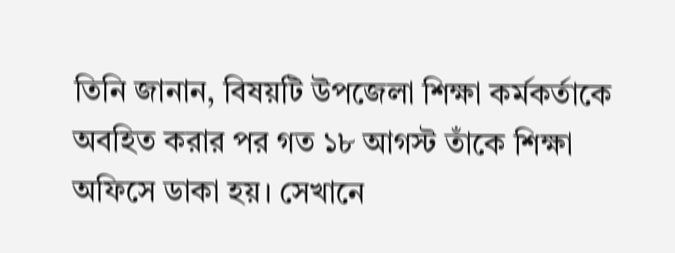তিনি জানান, বিষয়টি উপজেলা শিক্ষা কর্মকর্তাকে অবহিত করার পর গত ১৮ আগস্ট তাঁকে শিক্ষা অফিসে ডাকা হয়। সেখানে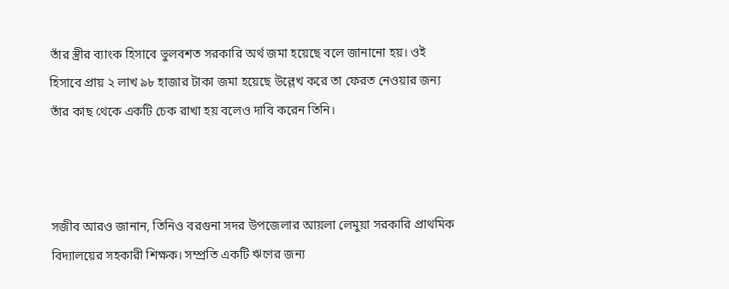তাঁর স্ত্রীর ব্যাংক হিসাবে ভুলবশত সরকারি অর্থ জমা হয়েছে বলে জানানো হয়। ওই হিসাবে প্রায় ২ লাখ ৯৮ হাজার টাকা জমা হয়েছে উল্লেখ করে তা ফেরত নেওয়ার জন্য তাঁর কাছ থেকে একটি চেক রাখা হয় বলেও দাবি করেন তিনি।



সজীব আরও জানান, তিনিও বরগুনা সদর উপজেলার আয়লা লেমুয়া সরকারি প্রাথমিক বিদ্যালয়ের সহকারী শিক্ষক। সম্প্রতি একটি ঋণের জন্য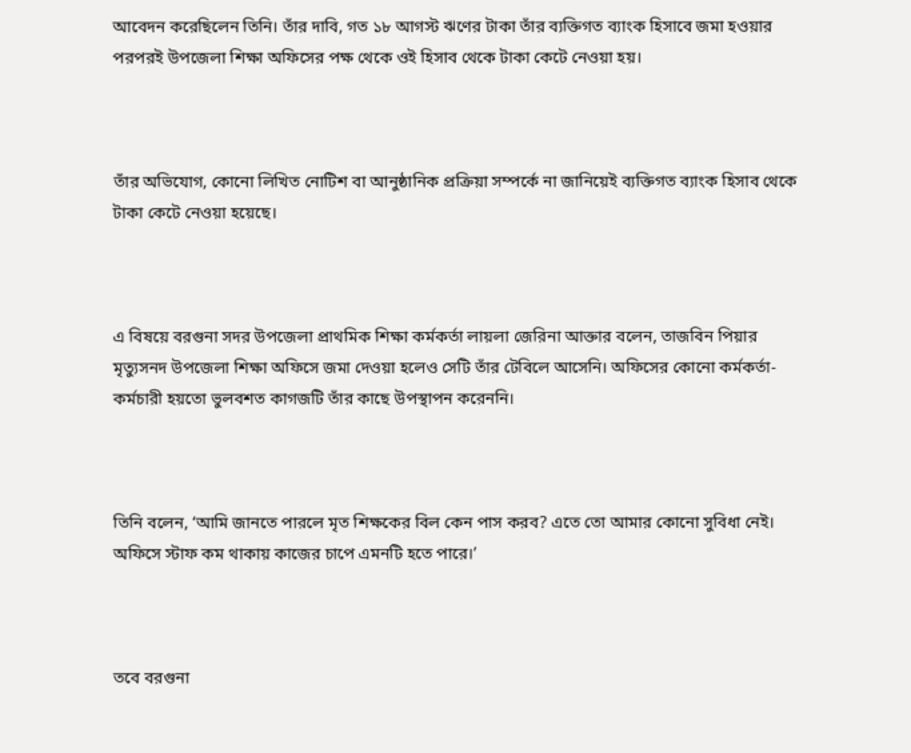আবেদন করেছিলেন তিনি। তাঁর দাবি, গত ১৮ আগস্ট ঋণের টাকা তাঁর ব্যক্তিগত ব্যাংক হিসাবে জমা হওয়ার পরপরই উপজেলা শিক্ষা অফিসের পক্ষ থেকে ওই হিসাব থেকে টাকা কেটে নেওয়া হয়।



তাঁর অভিযোগ, কোনো লিখিত নোটিশ বা আনুষ্ঠানিক প্রক্রিয়া সম্পর্কে না জানিয়েই ব্যক্তিগত ব্যাংক হিসাব থেকে টাকা কেটে নেওয়া হয়েছে।



এ বিষয়ে বরগুনা সদর উপজেলা প্রাথমিক শিক্ষা কর্মকর্তা লায়লা জেরিনা আক্তার বলেন, তাজবিন পিয়ার মৃত্যুসনদ উপজেলা শিক্ষা অফিসে জমা দেওয়া হলেও সেটি তাঁর টেবিলে আসেনি। অফিসের কোনো কর্মকর্তা-কর্মচারী হয়তো ভুলবশত কাগজটি তাঁর কাছে উপস্থাপন করেননি।



তিনি বলেন, ‘আমি জানতে পারলে মৃত শিক্ষকের বিল কেন পাস করব? এতে তো আমার কোনো সুবিধা নেই। অফিসে স্টাফ কম থাকায় কাজের চাপে এমনটি হতে পারে।’



তবে বরগুনা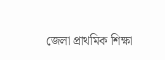জেলা প্রাথমিক শিক্ষা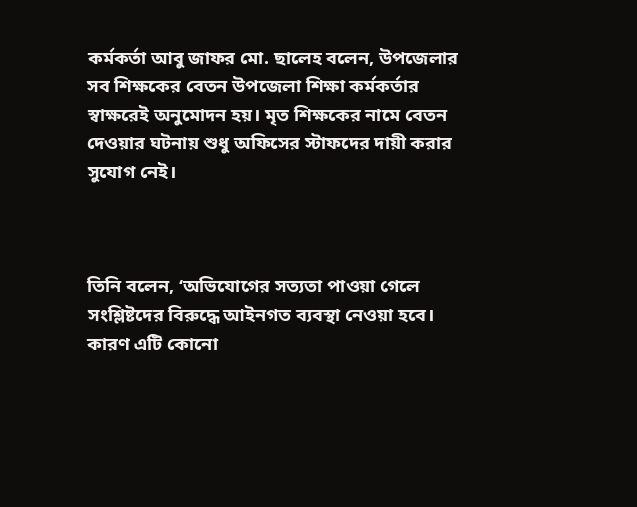কর্মকর্তা আবু জাফর মো. ছালেহ বলেন, উপজেলার সব শিক্ষকের বেতন উপজেলা শিক্ষা কর্মকর্তার স্বাক্ষরেই অনুমোদন হয়। মৃত শিক্ষকের নামে বেতন দেওয়ার ঘটনায় শুধু অফিসের স্টাফদের দায়ী করার সুযোগ নেই।



তিনি বলেন, ‘অভিযোগের সত্যতা পাওয়া গেলে সংশ্লিষ্টদের বিরুদ্ধে আইনগত ব্যবস্থা নেওয়া হবে। কারণ এটি কোনো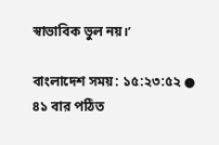স্বাভাবিক ভুল নয়।’

বাংলাদেশ সময়: ১৫:২৩:৫২ ● ৪১ বার পঠিত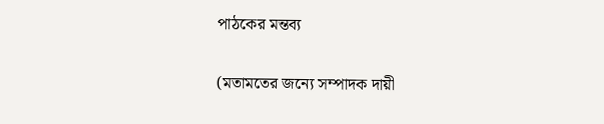পাঠকের মন্তব্য

(মতামতের জন্যে সম্পাদক দায়ী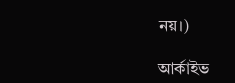নয়।)

আর্কাইভ